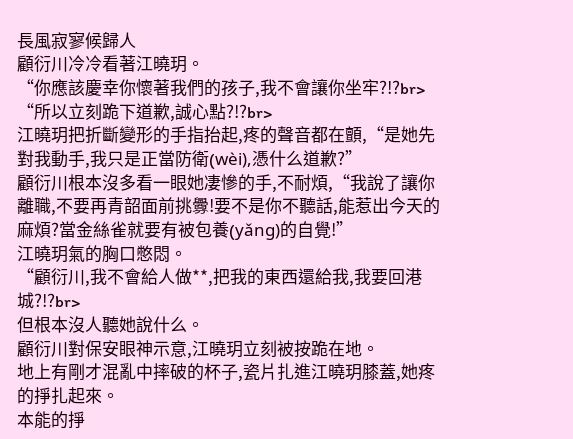長風寂寥候歸人
顧衍川冷冷看著江曉玥。
“你應該慶幸你懷著我們的孩子,我不會讓你坐牢?!?br>
“所以立刻跪下道歉,誠心點?!?br>
江曉玥把折斷變形的手指抬起,疼的聲音都在顫,“是她先對我動手,我只是正當防衛(wèi),憑什么道歉?”
顧衍川根本沒多看一眼她凄慘的手,不耐煩,“我說了讓你離職,不要再青韶面前挑釁!要不是你不聽話,能惹出今天的麻煩?當金絲雀就要有被包養(yǎng)的自覺!”
江曉玥氣的胸口憋悶。
“顧衍川,我不會給人做**,把我的東西還給我,我要回港城?!?br>
但根本沒人聽她說什么。
顧衍川對保安眼神示意,江曉玥立刻被按跪在地。
地上有剛才混亂中摔破的杯子,瓷片扎進江曉玥膝蓋,她疼的掙扎起來。
本能的掙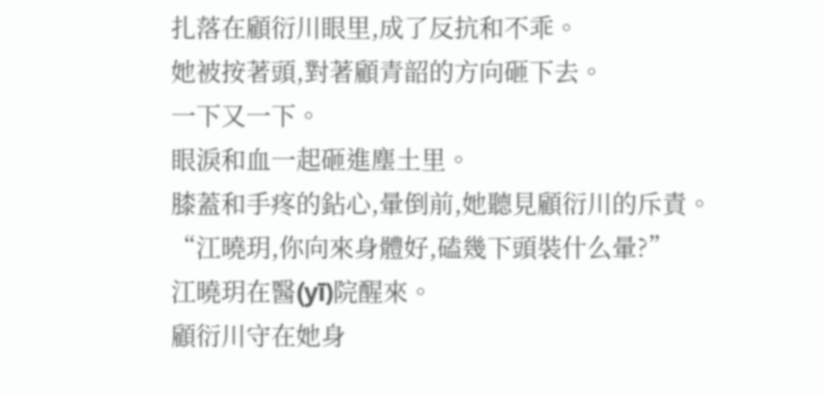扎落在顧衍川眼里,成了反抗和不乖。
她被按著頭,對著顧青韶的方向砸下去。
一下又一下。
眼淚和血一起砸進塵土里。
膝蓋和手疼的鉆心,暈倒前,她聽見顧衍川的斥責。
“江曉玥,你向來身體好,磕幾下頭裝什么暈?”
江曉玥在醫(yī)院醒來。
顧衍川守在她身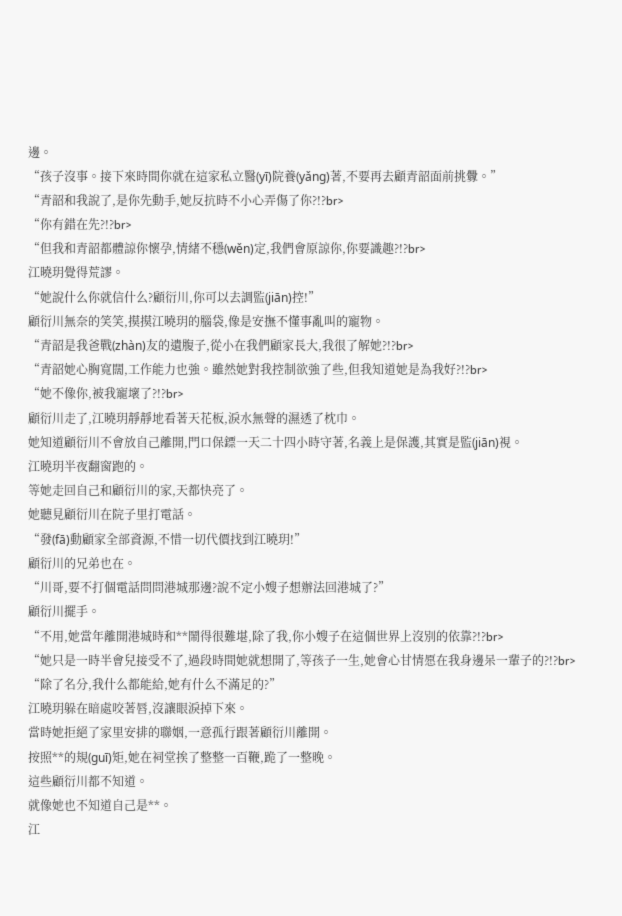邊。
“孩子沒事。接下來時間你就在這家私立醫(yī)院養(yǎng)著,不要再去顧青韶面前挑釁。”
“青韶和我說了,是你先動手,她反抗時不小心弄傷了你?!?br>
“你有錯在先?!?br>
“但我和青韶都體諒你懷孕,情緒不穩(wěn)定,我們會原諒你,你要識趣?!?br>
江曉玥覺得荒謬。
“她說什么你就信什么?顧衍川,你可以去調監(jiān)控!”
顧衍川無奈的笑笑,摸摸江曉玥的腦袋,像是安撫不懂事亂叫的寵物。
“青韶是我爸戰(zhàn)友的遺腹子,從小在我們顧家長大,我很了解她?!?br>
“青韶她心胸寬闊,工作能力也強。雖然她對我控制欲強了些,但我知道她是為我好?!?br>
“她不像你,被我寵壞了?!?br>
顧衍川走了,江曉玥靜靜地看著天花板,淚水無聲的濕透了枕巾。
她知道顧衍川不會放自己離開,門口保鏢一天二十四小時守著,名義上是保護,其實是監(jiān)視。
江曉玥半夜翻窗跑的。
等她走回自己和顧衍川的家,天都快亮了。
她聽見顧衍川在院子里打電話。
“發(fā)動顧家全部資源,不惜一切代價找到江曉玥!”
顧衍川的兄弟也在。
“川哥,要不打個電話問問港城那邊?說不定小嫂子想辦法回港城了?”
顧衍川擺手。
“不用,她當年離開港城時和**鬧得很難堪,除了我,你小嫂子在這個世界上沒別的依靠?!?br>
“她只是一時半會兒接受不了,過段時間她就想開了,等孩子一生,她會心甘情愿在我身邊呆一輩子的?!?br>
“除了名分,我什么都能給,她有什么不滿足的?”
江曉玥躲在暗處咬著唇,沒讓眼淚掉下來。
當時她拒絕了家里安排的聯姻,一意孤行跟著顧衍川離開。
按照**的規(guī)矩,她在祠堂挨了整整一百鞭,跪了一整晚。
這些顧衍川都不知道。
就像她也不知道自己是**。
江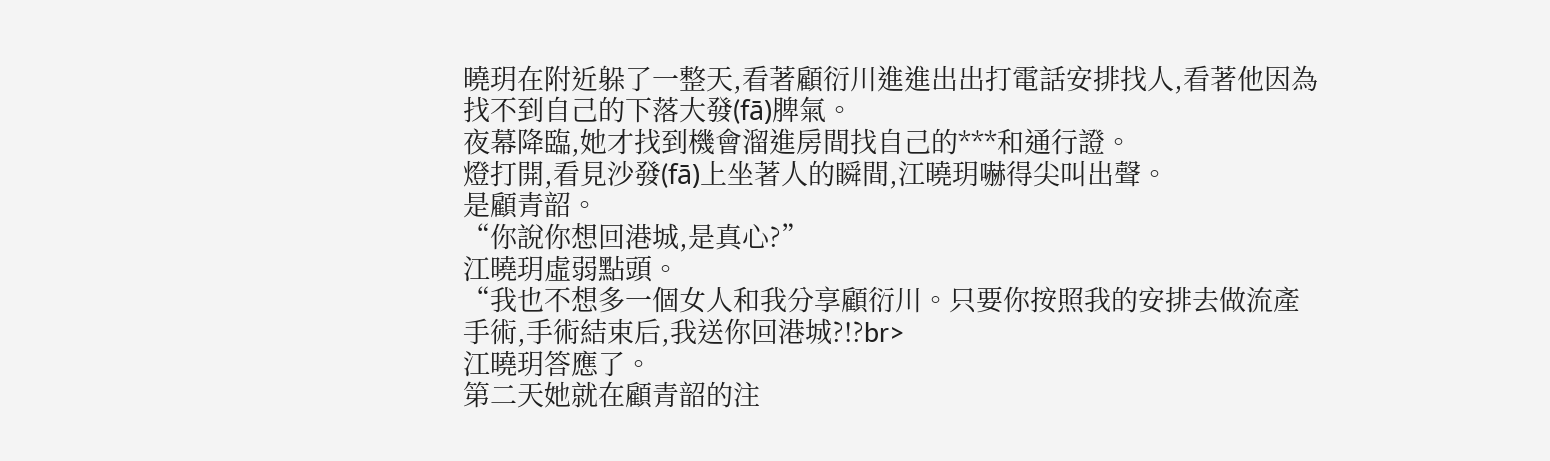曉玥在附近躲了一整天,看著顧衍川進進出出打電話安排找人,看著他因為找不到自己的下落大發(fā)脾氣。
夜幕降臨,她才找到機會溜進房間找自己的***和通行證。
燈打開,看見沙發(fā)上坐著人的瞬間,江曉玥嚇得尖叫出聲。
是顧青韶。
“你說你想回港城,是真心?”
江曉玥虛弱點頭。
“我也不想多一個女人和我分享顧衍川。只要你按照我的安排去做流產手術,手術結束后,我送你回港城?!?br>
江曉玥答應了。
第二天她就在顧青韶的注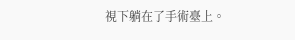視下躺在了手術臺上。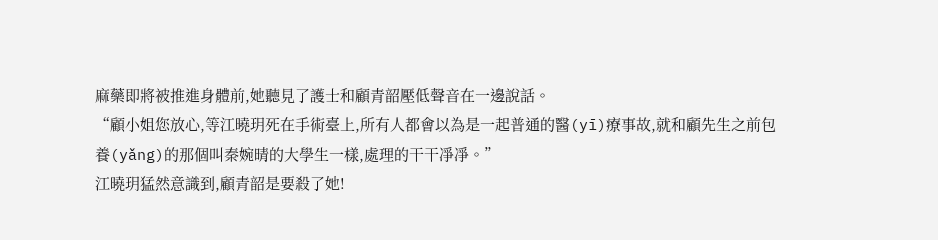麻藥即將被推進身體前,她聽見了護士和顧青韶壓低聲音在一邊說話。
“顧小姐您放心,等江曉玥死在手術臺上,所有人都會以為是一起普通的醫(yī)療事故,就和顧先生之前包養(yǎng)的那個叫秦婉晴的大學生一樣,處理的干干凈凈。”
江曉玥猛然意識到,顧青韶是要殺了她!